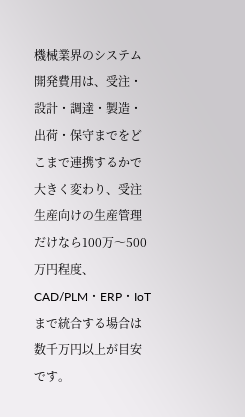機械業界のシステム開発費用は、受注・設計・調達・製造・出荷・保守までをどこまで連携するかで大きく変わり、受注生産向けの生産管理だけなら100万〜500万円程度、CAD/PLM・ERP・IoTまで統合する場合は数千万円以上が目安です。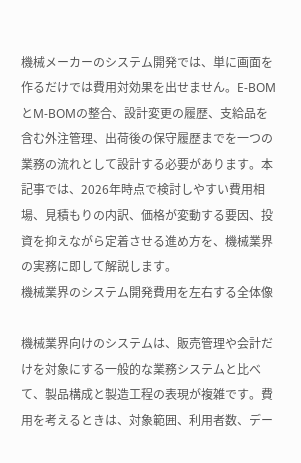機械メーカーのシステム開発では、単に画面を作るだけでは費用対効果を出せません。E-BOMとM-BOMの整合、設計変更の履歴、支給品を含む外注管理、出荷後の保守履歴までを一つの業務の流れとして設計する必要があります。本記事では、2026年時点で検討しやすい費用相場、見積もりの内訳、価格が変動する要因、投資を抑えながら定着させる進め方を、機械業界の実務に即して解説します。
機械業界のシステム開発費用を左右する全体像

機械業界向けのシステムは、販売管理や会計だけを対象にする一般的な業務システムと比べて、製品構成と製造工程の表現が複雑です。費用を考えるときは、対象範囲、利用者数、デー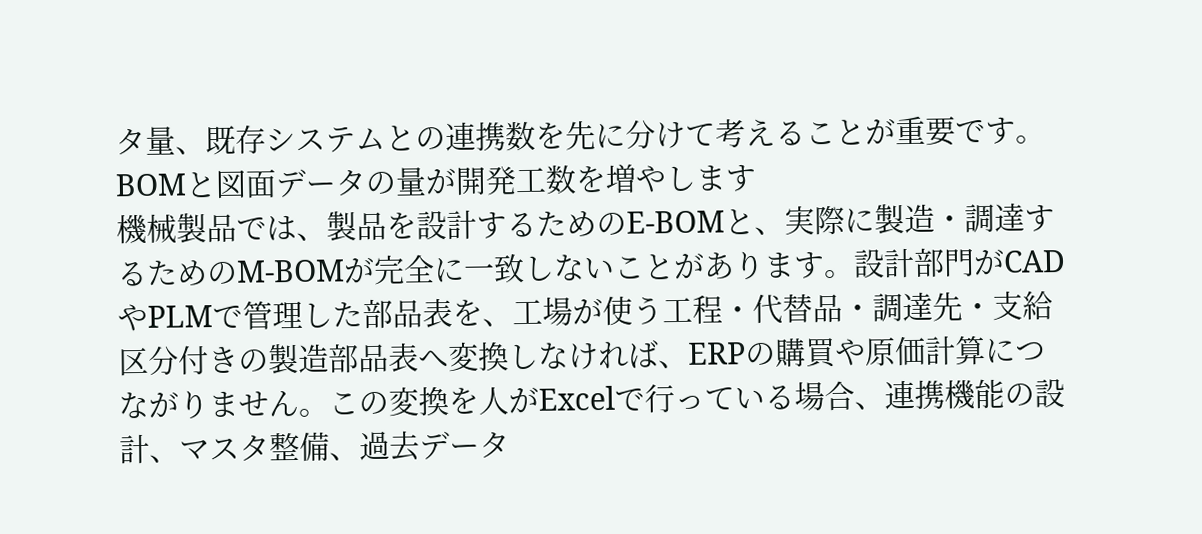タ量、既存システムとの連携数を先に分けて考えることが重要です。
BOMと図面データの量が開発工数を増やします
機械製品では、製品を設計するためのE-BOMと、実際に製造・調達するためのM-BOMが完全に一致しないことがあります。設計部門がCADやPLMで管理した部品表を、工場が使う工程・代替品・調達先・支給区分付きの製造部品表へ変換しなければ、ERPの購買や原価計算につながりません。この変換を人がExcelで行っている場合、連携機能の設計、マスタ整備、過去データ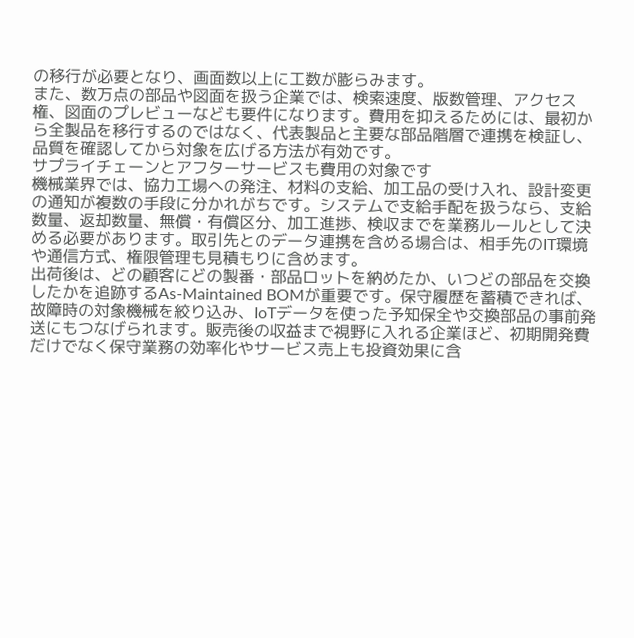の移行が必要となり、画面数以上に工数が膨らみます。
また、数万点の部品や図面を扱う企業では、検索速度、版数管理、アクセス権、図面のプレビューなども要件になります。費用を抑えるためには、最初から全製品を移行するのではなく、代表製品と主要な部品階層で連携を検証し、品質を確認してから対象を広げる方法が有効です。
サプライチェーンとアフターサービスも費用の対象です
機械業界では、協力工場への発注、材料の支給、加工品の受け入れ、設計変更の通知が複数の手段に分かれがちです。システムで支給手配を扱うなら、支給数量、返却数量、無償・有償区分、加工進捗、検収までを業務ルールとして決める必要があります。取引先とのデータ連携を含める場合は、相手先のIT環境や通信方式、権限管理も見積もりに含めます。
出荷後は、どの顧客にどの製番・部品ロットを納めたか、いつどの部品を交換したかを追跡するAs-Maintained BOMが重要です。保守履歴を蓄積できれば、故障時の対象機械を絞り込み、IoTデータを使った予知保全や交換部品の事前発送にもつなげられます。販売後の収益まで視野に入れる企業ほど、初期開発費だけでなく保守業務の効率化やサービス売上も投資効果に含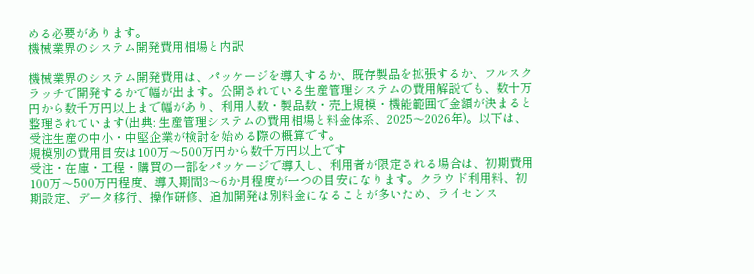める必要があります。
機械業界のシステム開発費用相場と内訳

機械業界のシステム開発費用は、パッケージを導入するか、既存製品を拡張するか、フルスクラッチで開発するかで幅が出ます。公開されている生産管理システムの費用解説でも、数十万円から数千万円以上まで幅があり、利用人数・製品数・売上規模・機能範囲で金額が決まると整理されています(出典: 生産管理システムの費用相場と料金体系、2025〜2026年)。以下は、受注生産の中小・中堅企業が検討を始める際の概算です。
規模別の費用目安は100万〜500万円から数千万円以上です
受注・在庫・工程・購買の一部をパッケージで導入し、利用者が限定される場合は、初期費用100万〜500万円程度、導入期間3〜6か月程度が一つの目安になります。クラウド利用料、初期設定、データ移行、操作研修、追加開発は別料金になることが多いため、ライセンス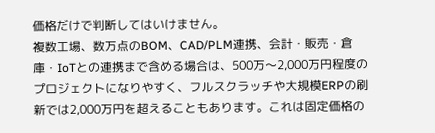価格だけで判断してはいけません。
複数工場、数万点のBOM、CAD/PLM連携、会計・販売・倉庫・IoTとの連携まで含める場合は、500万〜2,000万円程度のプロジェクトになりやすく、フルスクラッチや大規模ERPの刷新では2,000万円を超えることもあります。これは固定価格の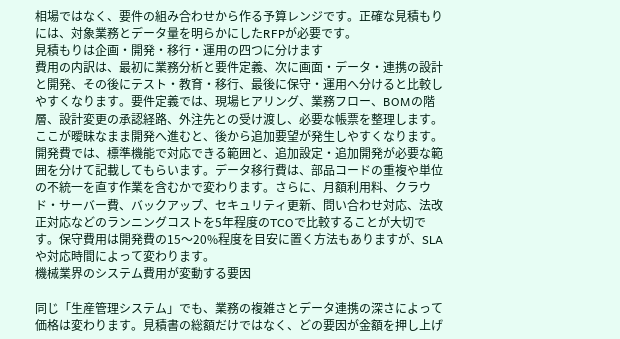相場ではなく、要件の組み合わせから作る予算レンジです。正確な見積もりには、対象業務とデータ量を明らかにしたRFPが必要です。
見積もりは企画・開発・移行・運用の四つに分けます
費用の内訳は、最初に業務分析と要件定義、次に画面・データ・連携の設計と開発、その後にテスト・教育・移行、最後に保守・運用へ分けると比較しやすくなります。要件定義では、現場ヒアリング、業務フロー、BOMの階層、設計変更の承認経路、外注先との受け渡し、必要な帳票を整理します。ここが曖昧なまま開発へ進むと、後から追加要望が発生しやすくなります。
開発費では、標準機能で対応できる範囲と、追加設定・追加開発が必要な範囲を分けて記載してもらいます。データ移行費は、部品コードの重複や単位の不統一を直す作業を含むかで変わります。さらに、月額利用料、クラウド・サーバー費、バックアップ、セキュリティ更新、問い合わせ対応、法改正対応などのランニングコストを5年程度のTCOで比較することが大切です。保守費用は開発費の15〜20%程度を目安に置く方法もありますが、SLAや対応時間によって変わります。
機械業界のシステム費用が変動する要因

同じ「生産管理システム」でも、業務の複雑さとデータ連携の深さによって価格は変わります。見積書の総額だけではなく、どの要因が金額を押し上げ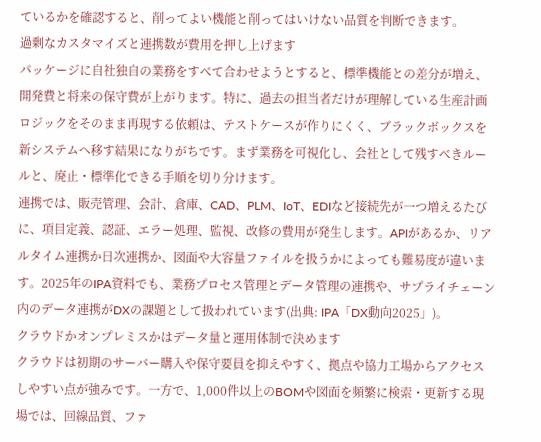ているかを確認すると、削ってよい機能と削ってはいけない品質を判断できます。
過剰なカスタマイズと連携数が費用を押し上げます
パッケージに自社独自の業務をすべて合わせようとすると、標準機能との差分が増え、開発費と将来の保守費が上がります。特に、過去の担当者だけが理解している生産計画ロジックをそのまま再現する依頼は、テストケースが作りにくく、ブラックボックスを新システムへ移す結果になりがちです。まず業務を可視化し、会社として残すべきルールと、廃止・標準化できる手順を切り分けます。
連携では、販売管理、会計、倉庫、CAD、PLM、IoT、EDIなど接続先が一つ増えるたびに、項目定義、認証、エラー処理、監視、改修の費用が発生します。APIがあるか、リアルタイム連携か日次連携か、図面や大容量ファイルを扱うかによっても難易度が違います。2025年のIPA資料でも、業務プロセス管理とデータ管理の連携や、サプライチェーン内のデータ連携がDXの課題として扱われています(出典: IPA「DX動向2025」)。
クラウドかオンプレミスかはデータ量と運用体制で決めます
クラウドは初期のサーバー購入や保守要員を抑えやすく、拠点や協力工場からアクセスしやすい点が強みです。一方で、1,000件以上のBOMや図面を頻繁に検索・更新する現場では、回線品質、ファ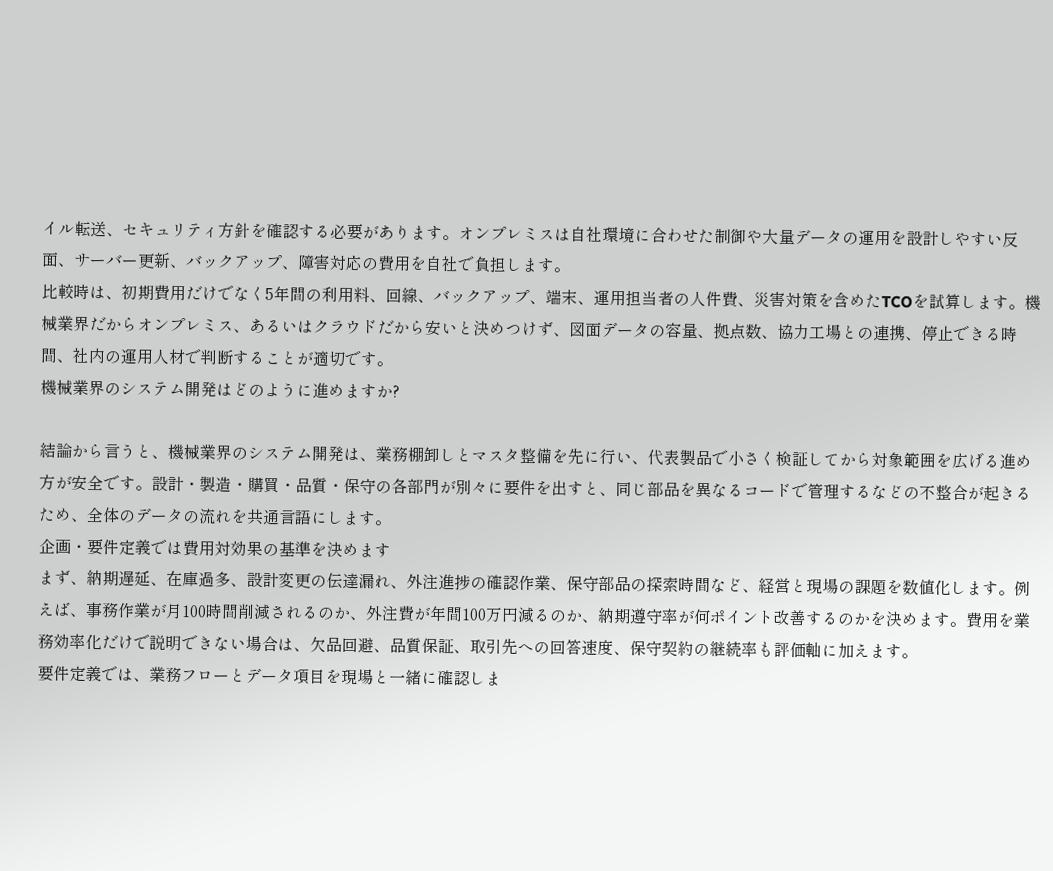イル転送、セキュリティ方針を確認する必要があります。オンプレミスは自社環境に合わせた制御や大量データの運用を設計しやすい反面、サーバー更新、バックアップ、障害対応の費用を自社で負担します。
比較時は、初期費用だけでなく5年間の利用料、回線、バックアップ、端末、運用担当者の人件費、災害対策を含めたTCOを試算します。機械業界だからオンプレミス、あるいはクラウドだから安いと決めつけず、図面データの容量、拠点数、協力工場との連携、停止できる時間、社内の運用人材で判断することが適切です。
機械業界のシステム開発はどのように進めますか?

結論から言うと、機械業界のシステム開発は、業務棚卸しとマスタ整備を先に行い、代表製品で小さく検証してから対象範囲を広げる進め方が安全です。設計・製造・購買・品質・保守の各部門が別々に要件を出すと、同じ部品を異なるコードで管理するなどの不整合が起きるため、全体のデータの流れを共通言語にします。
企画・要件定義では費用対効果の基準を決めます
まず、納期遅延、在庫過多、設計変更の伝達漏れ、外注進捗の確認作業、保守部品の探索時間など、経営と現場の課題を数値化します。例えば、事務作業が月100時間削減されるのか、外注費が年間100万円減るのか、納期遵守率が何ポイント改善するのかを決めます。費用を業務効率化だけで説明できない場合は、欠品回避、品質保証、取引先への回答速度、保守契約の継続率も評価軸に加えます。
要件定義では、業務フローとデータ項目を現場と一緒に確認しま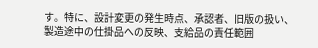す。特に、設計変更の発生時点、承認者、旧版の扱い、製造途中の仕掛品への反映、支給品の責任範囲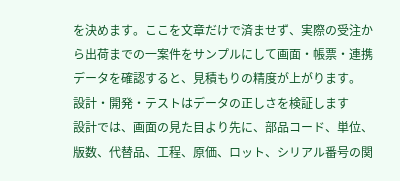を決めます。ここを文章だけで済ませず、実際の受注から出荷までの一案件をサンプルにして画面・帳票・連携データを確認すると、見積もりの精度が上がります。
設計・開発・テストはデータの正しさを検証します
設計では、画面の見た目より先に、部品コード、単位、版数、代替品、工程、原価、ロット、シリアル番号の関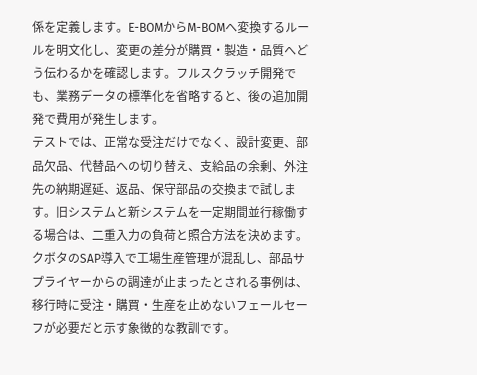係を定義します。E-BOMからM-BOMへ変換するルールを明文化し、変更の差分が購買・製造・品質へどう伝わるかを確認します。フルスクラッチ開発でも、業務データの標準化を省略すると、後の追加開発で費用が発生します。
テストでは、正常な受注だけでなく、設計変更、部品欠品、代替品への切り替え、支給品の余剰、外注先の納期遅延、返品、保守部品の交換まで試します。旧システムと新システムを一定期間並行稼働する場合は、二重入力の負荷と照合方法を決めます。クボタのSAP導入で工場生産管理が混乱し、部品サプライヤーからの調達が止まったとされる事例は、移行時に受注・購買・生産を止めないフェールセーフが必要だと示す象徴的な教訓です。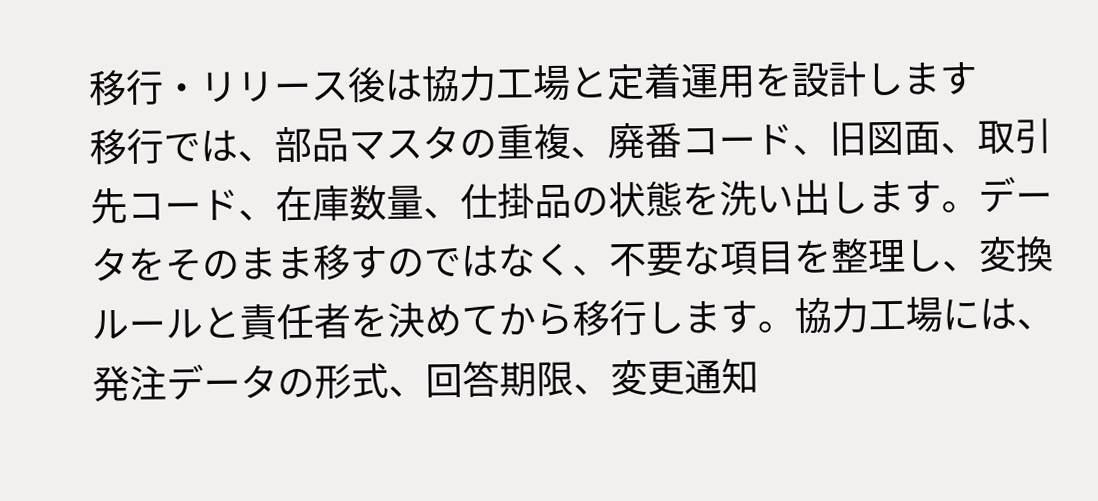移行・リリース後は協力工場と定着運用を設計します
移行では、部品マスタの重複、廃番コード、旧図面、取引先コード、在庫数量、仕掛品の状態を洗い出します。データをそのまま移すのではなく、不要な項目を整理し、変換ルールと責任者を決めてから移行します。協力工場には、発注データの形式、回答期限、変更通知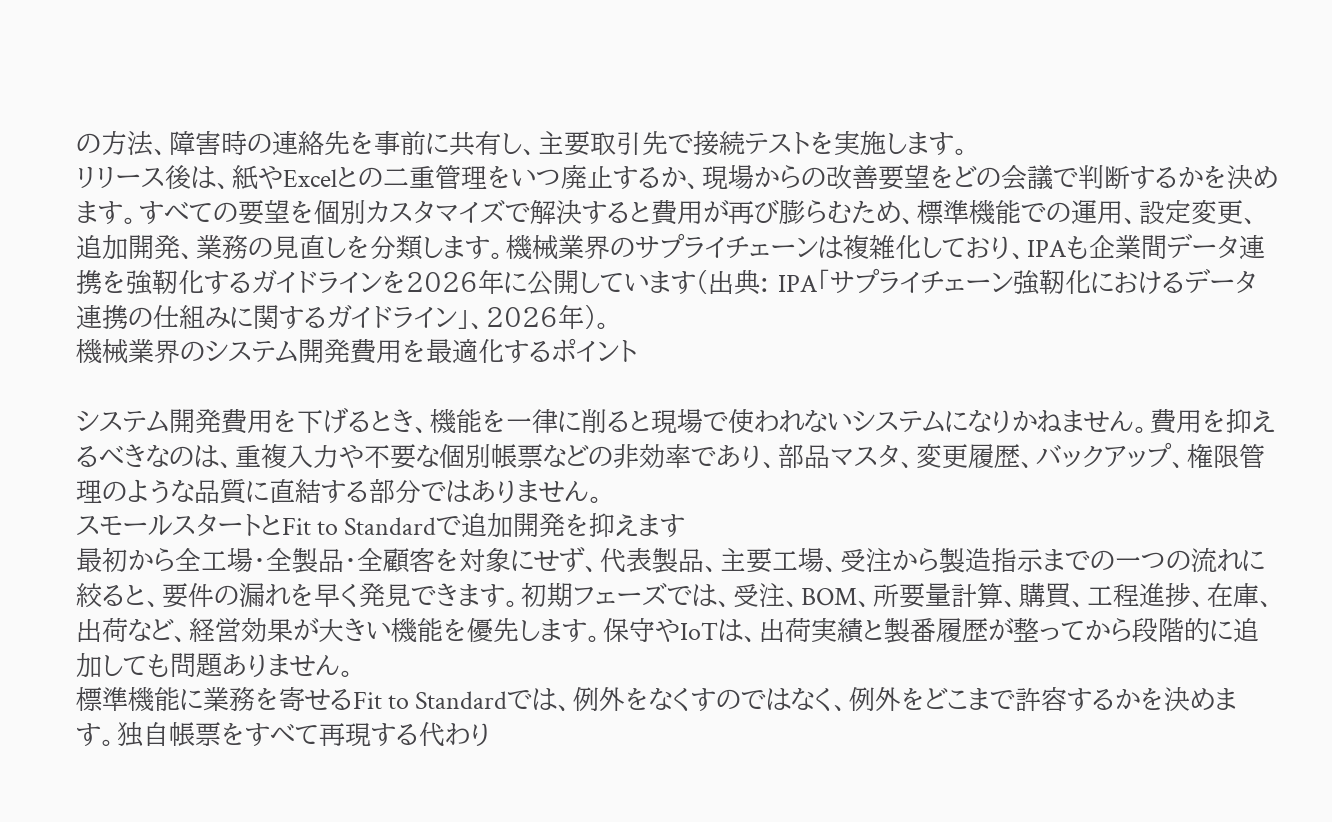の方法、障害時の連絡先を事前に共有し、主要取引先で接続テストを実施します。
リリース後は、紙やExcelとの二重管理をいつ廃止するか、現場からの改善要望をどの会議で判断するかを決めます。すべての要望を個別カスタマイズで解決すると費用が再び膨らむため、標準機能での運用、設定変更、追加開発、業務の見直しを分類します。機械業界のサプライチェーンは複雑化しており、IPAも企業間データ連携を強靭化するガイドラインを2026年に公開しています(出典: IPA「サプライチェーン強靭化におけるデータ連携の仕組みに関するガイドライン」、2026年)。
機械業界のシステム開発費用を最適化するポイント

システム開発費用を下げるとき、機能を一律に削ると現場で使われないシステムになりかねません。費用を抑えるべきなのは、重複入力や不要な個別帳票などの非効率であり、部品マスタ、変更履歴、バックアップ、権限管理のような品質に直結する部分ではありません。
スモールスタートとFit to Standardで追加開発を抑えます
最初から全工場・全製品・全顧客を対象にせず、代表製品、主要工場、受注から製造指示までの一つの流れに絞ると、要件の漏れを早く発見できます。初期フェーズでは、受注、BOM、所要量計算、購買、工程進捗、在庫、出荷など、経営効果が大きい機能を優先します。保守やIoTは、出荷実績と製番履歴が整ってから段階的に追加しても問題ありません。
標準機能に業務を寄せるFit to Standardでは、例外をなくすのではなく、例外をどこまで許容するかを決めます。独自帳票をすべて再現する代わり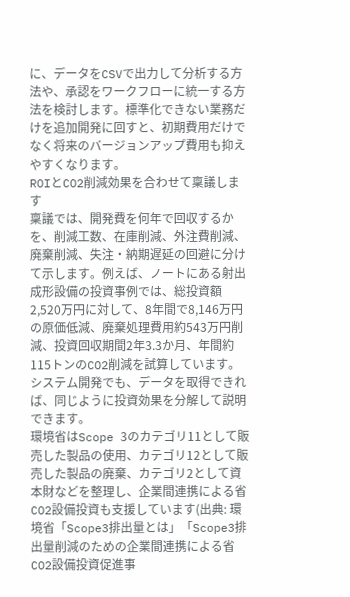に、データをCSVで出力して分析する方法や、承認をワークフローに統一する方法を検討します。標準化できない業務だけを追加開発に回すと、初期費用だけでなく将来のバージョンアップ費用も抑えやすくなります。
ROIとCO2削減効果を合わせて稟議します
稟議では、開発費を何年で回収するかを、削減工数、在庫削減、外注費削減、廃棄削減、失注・納期遅延の回避に分けて示します。例えば、ノートにある射出成形設備の投資事例では、総投資額2,520万円に対して、8年間で8,146万円の原価低減、廃棄処理費用約543万円削減、投資回収期間2年3.3か月、年間約115トンのCO2削減を試算しています。システム開発でも、データを取得できれば、同じように投資効果を分解して説明できます。
環境省はScope 3のカテゴリ11として販売した製品の使用、カテゴリ12として販売した製品の廃棄、カテゴリ2として資本財などを整理し、企業間連携による省CO2設備投資も支援しています(出典: 環境省「Scope3排出量とは」「Scope3排出量削減のための企業間連携による省CO2設備投資促進事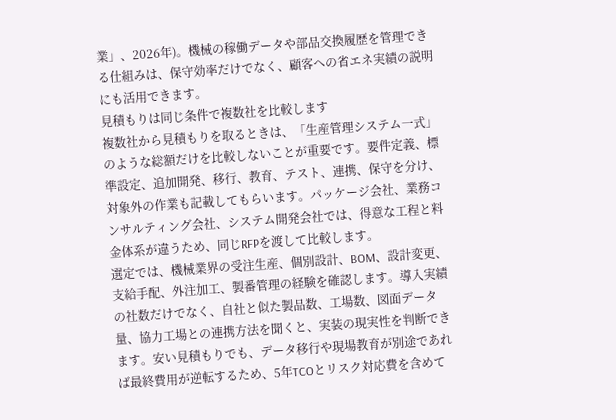業」、2026年)。機械の稼働データや部品交換履歴を管理できる仕組みは、保守効率だけでなく、顧客への省エネ実績の説明にも活用できます。
見積もりは同じ条件で複数社を比較します
複数社から見積もりを取るときは、「生産管理システム一式」のような総額だけを比較しないことが重要です。要件定義、標準設定、追加開発、移行、教育、テスト、連携、保守を分け、対象外の作業も記載してもらいます。パッケージ会社、業務コンサルティング会社、システム開発会社では、得意な工程と料金体系が違うため、同じRFPを渡して比較します。
選定では、機械業界の受注生産、個別設計、BOM、設計変更、支給手配、外注加工、製番管理の経験を確認します。導入実績の社数だけでなく、自社と似た製品数、工場数、図面データ量、協力工場との連携方法を聞くと、実装の現実性を判断できます。安い見積もりでも、データ移行や現場教育が別途であれば最終費用が逆転するため、5年TCOとリスク対応費を含めて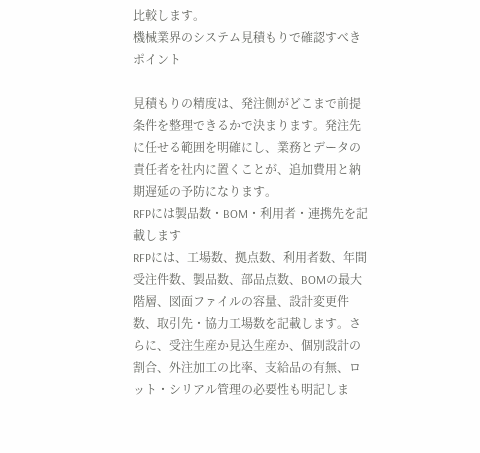比較します。
機械業界のシステム見積もりで確認すべきポイント

見積もりの精度は、発注側がどこまで前提条件を整理できるかで決まります。発注先に任せる範囲を明確にし、業務とデータの責任者を社内に置くことが、追加費用と納期遅延の予防になります。
RFPには製品数・BOM・利用者・連携先を記載します
RFPには、工場数、拠点数、利用者数、年間受注件数、製品数、部品点数、BOMの最大階層、図面ファイルの容量、設計変更件数、取引先・協力工場数を記載します。さらに、受注生産か見込生産か、個別設計の割合、外注加工の比率、支給品の有無、ロット・シリアル管理の必要性も明記しま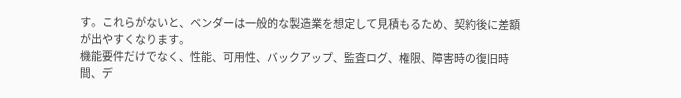す。これらがないと、ベンダーは一般的な製造業を想定して見積もるため、契約後に差額が出やすくなります。
機能要件だけでなく、性能、可用性、バックアップ、監査ログ、権限、障害時の復旧時間、デ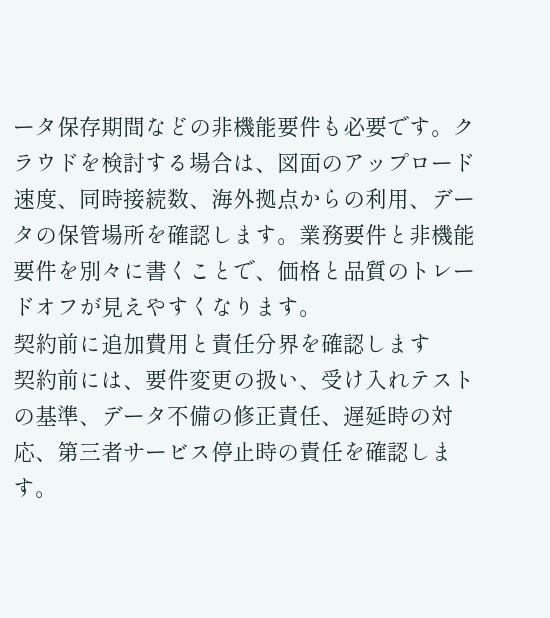ータ保存期間などの非機能要件も必要です。クラウドを検討する場合は、図面のアップロード速度、同時接続数、海外拠点からの利用、データの保管場所を確認します。業務要件と非機能要件を別々に書くことで、価格と品質のトレードオフが見えやすくなります。
契約前に追加費用と責任分界を確認します
契約前には、要件変更の扱い、受け入れテストの基準、データ不備の修正責任、遅延時の対応、第三者サービス停止時の責任を確認します。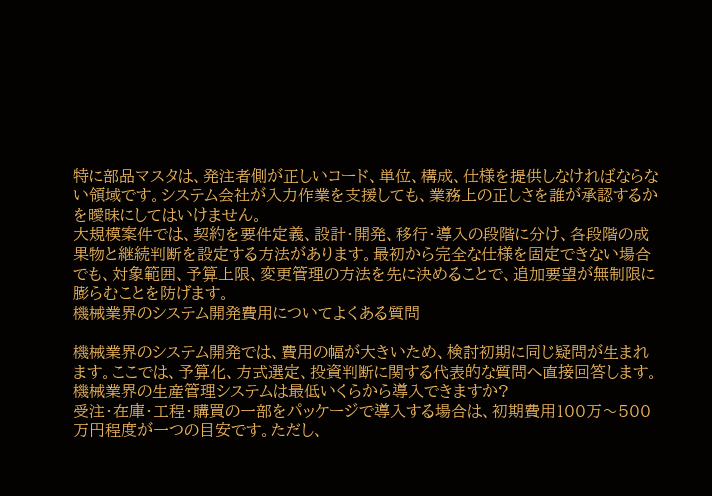特に部品マスタは、発注者側が正しいコード、単位、構成、仕様を提供しなければならない領域です。システム会社が入力作業を支援しても、業務上の正しさを誰が承認するかを曖昧にしてはいけません。
大規模案件では、契約を要件定義、設計・開発、移行・導入の段階に分け、各段階の成果物と継続判断を設定する方法があります。最初から完全な仕様を固定できない場合でも、対象範囲、予算上限、変更管理の方法を先に決めることで、追加要望が無制限に膨らむことを防げます。
機械業界のシステム開発費用についてよくある質問

機械業界のシステム開発では、費用の幅が大きいため、検討初期に同じ疑問が生まれます。ここでは、予算化、方式選定、投資判断に関する代表的な質問へ直接回答します。
機械業界の生産管理システムは最低いくらから導入できますか?
受注・在庫・工程・購買の一部をパッケージで導入する場合は、初期費用100万〜500万円程度が一つの目安です。ただし、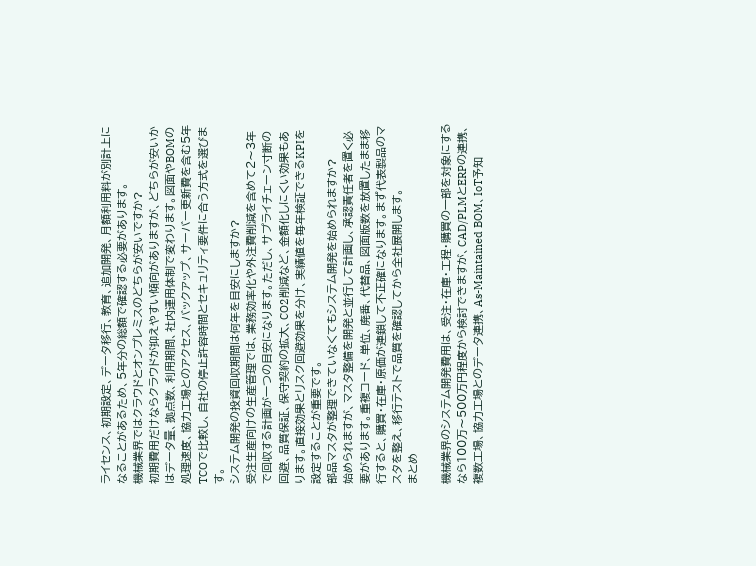ライセンス、初期設定、データ移行、教育、追加開発、月額利用料が別計上になることがあるため、5年分の総額で確認する必要があります。
機械業界ではクラウドとオンプレミスのどちらが安いですか?
初期費用だけならクラウドが抑えやすい傾向がありますが、どちらが安いかはデータ量、拠点数、利用期間、社内運用体制で変わります。図面やBOMの処理速度、協力工場とのアクセス、バックアップ、サーバー更新費を含む5年TCOで比較し、自社の停止許容時間とセキュリティ要件に合う方式を選びます。
システム開発の投資回収期間は何年を目安にしますか?
受注生産向けの生産管理では、業務効率化や外注費削減を含めて2〜3年で回収する計画が一つの目安になります。ただし、サプライチェーン寸断の回避、品質保証、保守契約の拡大、CO2削減など、金額化しにくい効果もあります。直接効果とリスク回避効果を分け、実績値を毎年検証できるKPIを設定することが重要です。
部品マスタが整理できていなくてもシステム開発を始められますか?
始められますが、マスタ整備を開発と並行して計画し、承認責任者を置く必要があります。重複コード、単位、廃番、代替品、図面版数を放置したまま移行すると、購買・在庫・原価が連鎖して不正確になります。まず代表製品のマスタを整え、移行テストで品質を確認してから全社展開します。
まとめ

機械業界のシステム開発費用は、受注・在庫・工程・購買の一部を対象にするなら100万〜500万円程度から検討できますが、CAD/PLMとERPの連携、複数工場、協力工場とのデータ連携、As-Maintained BOM、IoT予知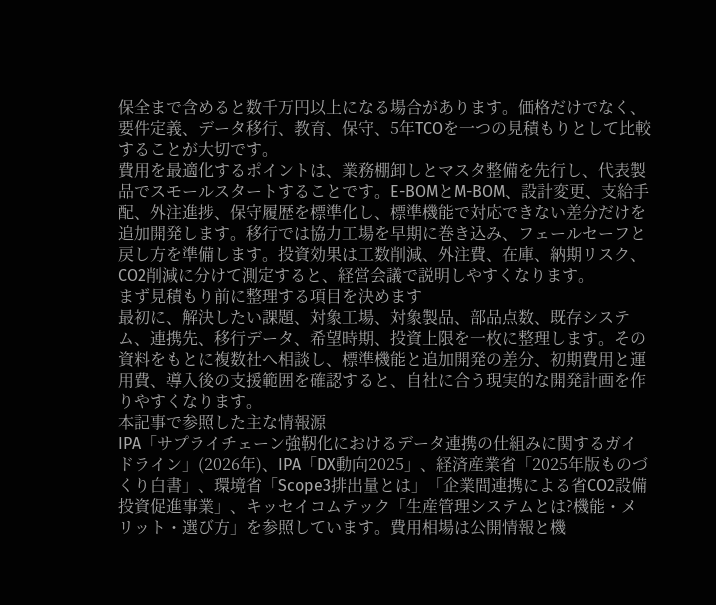保全まで含めると数千万円以上になる場合があります。価格だけでなく、要件定義、データ移行、教育、保守、5年TCOを一つの見積もりとして比較することが大切です。
費用を最適化するポイントは、業務棚卸しとマスタ整備を先行し、代表製品でスモールスタートすることです。E-BOMとM-BOM、設計変更、支給手配、外注進捗、保守履歴を標準化し、標準機能で対応できない差分だけを追加開発します。移行では協力工場を早期に巻き込み、フェールセーフと戻し方を準備します。投資効果は工数削減、外注費、在庫、納期リスク、CO2削減に分けて測定すると、経営会議で説明しやすくなります。
まず見積もり前に整理する項目を決めます
最初に、解決したい課題、対象工場、対象製品、部品点数、既存システム、連携先、移行データ、希望時期、投資上限を一枚に整理します。その資料をもとに複数社へ相談し、標準機能と追加開発の差分、初期費用と運用費、導入後の支援範囲を確認すると、自社に合う現実的な開発計画を作りやすくなります。
本記事で参照した主な情報源
IPA「サプライチェーン強靭化におけるデータ連携の仕組みに関するガイドライン」(2026年)、IPA「DX動向2025」、経済産業省「2025年版ものづくり白書」、環境省「Scope3排出量とは」「企業間連携による省CO2設備投資促進事業」、キッセイコムテック「生産管理システムとは?機能・メリット・選び方」を参照しています。費用相場は公開情報と機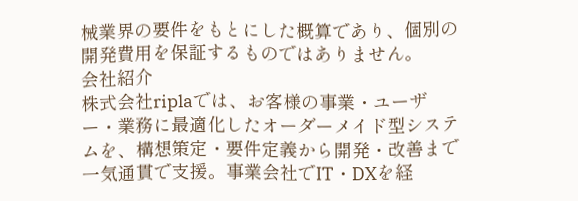械業界の要件をもとにした概算であり、個別の開発費用を保証するものではありません。
会社紹介
株式会社riplaでは、お客様の事業・ユーザー・業務に最適化したオーダーメイド型システムを、構想策定・要件定義から開発・改善まで一気通貫で支援。事業会社でIT・DXを経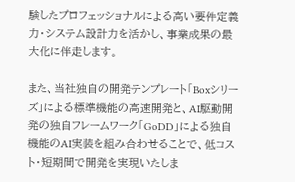験したプロフェッショナルによる高い要件定義力・システム設計力を活かし、事業成果の最大化に伴走します。

また、当社独自の開発テンプレート「Boxシリーズ」による標準機能の高速開発と、AI駆動開発の独自フレームワーク「GoDD」による独自機能のAI実装を組み合わせることで、低コスト・短期間で開発を実現いたしま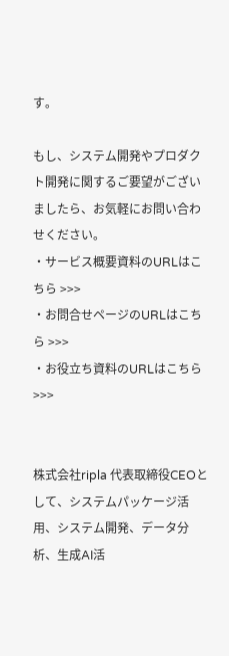す。

もし、システム開発やプロダクト開発に関するご要望がございましたら、お気軽にお問い合わせください。
・サービス概要資料のURLはこちら >>>
・お問合せページのURLはこちら >>>
・お役立ち資料のURLはこちら >>>


株式会社ripla 代表取締役CEOとして、システムパッケージ活用、システム開発、データ分析、生成AI活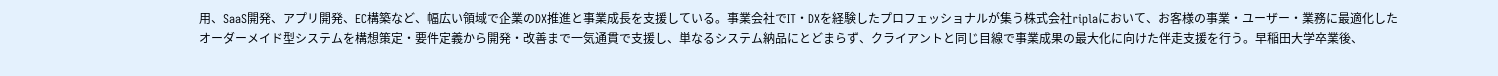用、SaaS開発、アプリ開発、EC構築など、幅広い領域で企業のDX推進と事業成長を支援している。事業会社でIT・DXを経験したプロフェッショナルが集う株式会社riplaにおいて、お客様の事業・ユーザー・業務に最適化したオーダーメイド型システムを構想策定・要件定義から開発・改善まで一気通貫で支援し、単なるシステム納品にとどまらず、クライアントと同じ目線で事業成果の最大化に向けた伴走支援を行う。早稲田大学卒業後、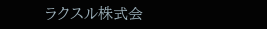ラクスル株式会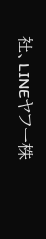社、LINEヤフー株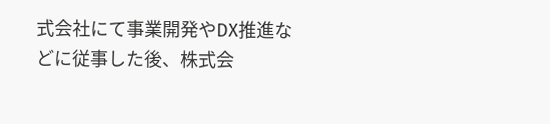式会社にて事業開発やDX推進などに従事した後、株式会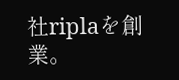社riplaを創業。